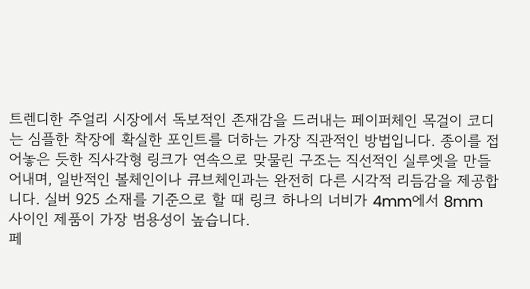트렌디한 주얼리 시장에서 독보적인 존재감을 드러내는 페이퍼체인 목걸이 코디는 심플한 착장에 확실한 포인트를 더하는 가장 직관적인 방법입니다. 종이를 접어놓은 듯한 직사각형 링크가 연속으로 맞물린 구조는 직선적인 실루엣을 만들어내며, 일반적인 볼체인이나 큐브체인과는 완전히 다른 시각적 리듬감을 제공합니다. 실버 925 소재를 기준으로 할 때 링크 하나의 너비가 4mm에서 8mm 사이인 제품이 가장 범용성이 높습니다.
페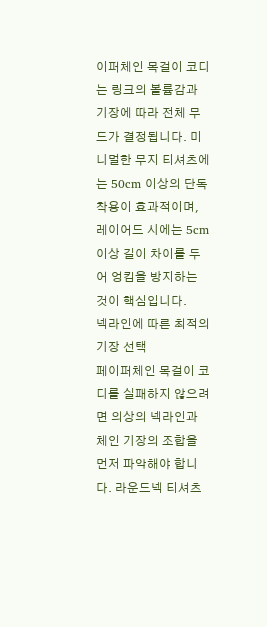이퍼체인 목걸이 코디는 링크의 볼륨감과 기장에 따라 전체 무드가 결정됩니다. 미니멀한 무지 티셔츠에는 50cm 이상의 단독 착용이 효과적이며, 레이어드 시에는 5cm 이상 길이 차이를 두어 엉킴을 방지하는 것이 핵심입니다.
넥라인에 따른 최적의 기장 선택
페이퍼체인 목걸이 코디를 실패하지 않으려면 의상의 넥라인과 체인 기장의 조합을 먼저 파악해야 합니다. 라운드넥 티셔츠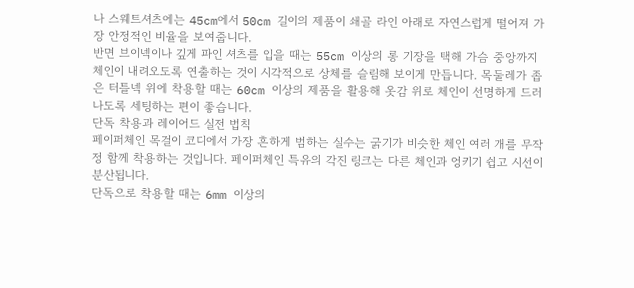나 스웨트셔츠에는 45cm에서 50cm 길이의 제품이 쇄골 라인 아래로 자연스럽게 떨어져 가장 안정적인 비율을 보여줍니다.
반면 브이넥이나 깊게 파인 셔츠를 입을 때는 55cm 이상의 롱 기장을 택해 가슴 중앙까지 체인이 내려오도록 연출하는 것이 시각적으로 상체를 슬림해 보이게 만듭니다. 목둘레가 좁은 터틀넥 위에 착용할 때는 60cm 이상의 제품을 활용해 옷감 위로 체인이 선명하게 드러나도록 세팅하는 편이 좋습니다.
단독 착용과 레이어드 실전 법칙
페이퍼체인 목걸이 코디에서 가장 흔하게 범하는 실수는 굵기가 비슷한 체인 여러 개를 무작정 함께 착용하는 것입니다. 페이퍼체인 특유의 각진 링크는 다른 체인과 엉키기 쉽고 시선이 분산됩니다.
단독으로 착용할 때는 6mm 이상의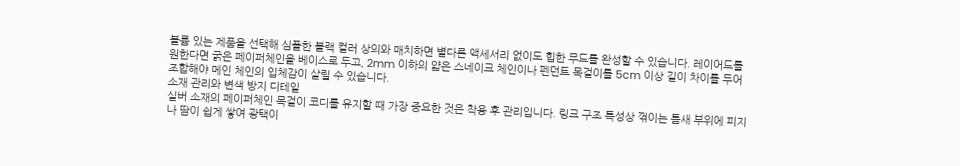볼륨 있는 제품을 선택해 심플한 블랙 컬러 상의와 매치하면 별다른 액세서리 없이도 힙한 무드를 완성할 수 있습니다. 레이어드를 원한다면 굵은 페이퍼체인을 베이스로 두고, 2mm 이하의 얇은 스네이크 체인이나 펜던트 목걸이를 5cm 이상 길이 차이를 두어 조합해야 메인 체인의 입체감이 살릴 수 있습니다.
소재 관리와 변색 방지 디테일
실버 소재의 페이퍼체인 목걸이 코디를 유지할 때 가장 중요한 것은 착용 후 관리입니다. 링크 구조 특성상 꺾이는 틈새 부위에 피지나 땀이 쉽게 쌓여 광택이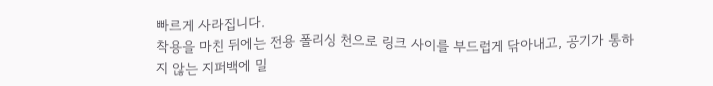빠르게 사라집니다.
착용을 마친 뒤에는 전용 폴리싱 천으로 링크 사이를 부드럽게 닦아내고, 공기가 통하지 않는 지퍼백에 밀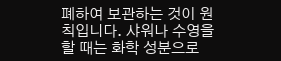폐하여 보관하는 것이 원칙입니다. 샤워나 수영을 할 때는 화학 성분으로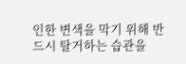인한 변색을 막기 위해 반드시 탈거하는 습관을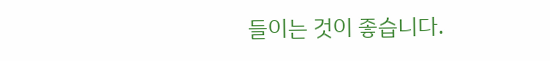들이는 것이 좋습니다.